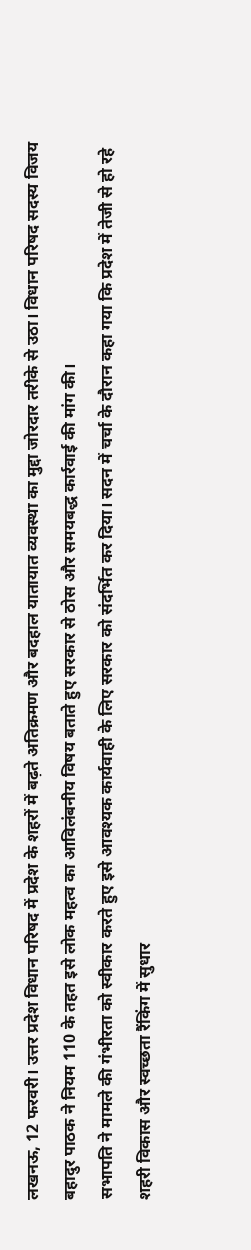लखनऊ, 12 फरवरी। उत्तर प्रदेश विधान परिषद में प्रदेश के शहरों में बढ़ते अतिक्रमण और बदहाल यातायात व्यवस्था का मुद्दा जोरदार तरीके से उठा। विधान परिषद सदस्य विजय बहादुर पाठक ने नियम 110 के तहत इसे लोक महत्व का आविलंबनीय विषय बताते हुए सरकार से ठोस और समयबद्ध कार्रवाई की मांग की।
सभापति ने मामले की गंभीरता को स्वीकार करते हुए इसे आवश्यक कार्यवाही के लिए सरकार को संदर्भित कर दिया। सदन में चर्चा के दौरान कहा गया कि प्रदेश में तेजी से हो रहे शहरी विकास और स्वच्छता रैंकिंग में सुधार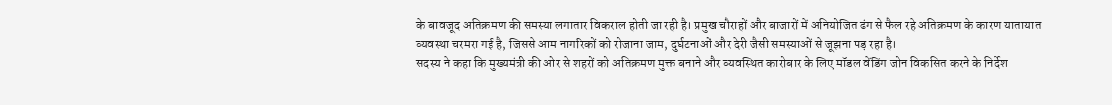के बावजूद अतिक्रमण की समस्या लगातार विकराल होती जा रही है। प्रमुख चौराहों और बाजारों में अनियोजित ढंग से फैल रहे अतिक्रमण के कारण यातायात व्यवस्था चरमरा गई है, जिससे आम नागरिकों को रोजाना जाम, दुर्घटनाओं और देरी जैसी समस्याओं से जूझना पड़ रहा है।
सदस्य ने कहा कि मुख्यमंत्री की ओर से शहरों को अतिक्रमण मुक्त बनाने और व्यवस्थित कारोबार के लिए मॉडल वेंडिंग जोन विकसित करने के निर्देश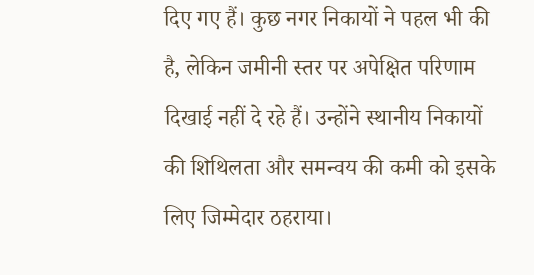दिए गए हैं। कुछ नगर निकायों ने पहल भी की है, लेकिन जमीनी स्तर पर अपेक्षित परिणाम दिखाई नहीं दे रहे हैं। उन्होंने स्थानीय निकायों की शिथिलता और समन्वय की कमी को इसके लिए जिम्मेदार ठहराया।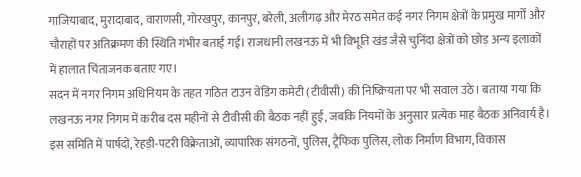गाजियाबाद, मुरादाबाद, वाराणसी, गोरखपुर, कानपुर, बरेली, अलीगढ़ और मेरठ समेत कई नगर निगम क्षेत्रों के प्रमुख मार्गों और चौराहों पर अतिक्रमण की स्थिति गंभीर बताई गई। राजधानी लखनऊ में भी विभूति खंड जैसे चुनिंदा क्षेत्रों को छोड़ अन्य इलाकों में हालात चिंताजनक बताए गए।
सदन में नगर निगम अधिनियम के तहत गठित टाउन वेंडिंग कमेटी (टीवीसी) की निष्क्रियता पर भी सवाल उठे। बताया गया कि लखनऊ नगर निगम में करीब दस महीनों से टीवीसी की बैठक नहीं हुई, जबकि नियमों के अनुसार प्रत्येक माह बैठक अनिवार्य है। इस समिति में पार्षदों, रेहड़ी-पटरी विक्रेताओं, व्यापारिक संगठनों, पुलिस, ट्रैफिक पुलिस, लोक निर्माण विभाग, विकास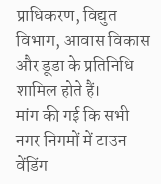प्राधिकरण, विद्युत विभाग, आवास विकास और डूडा के प्रतिनिधि शामिल होते हैं।
मांग की गई कि सभी नगर निगमों में टाउन वेंडिंग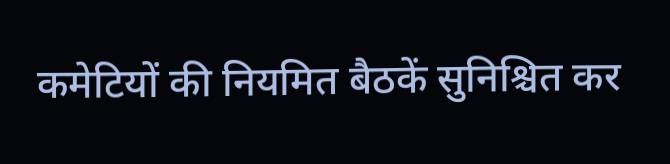कमेटियों की नियमित बैठकें सुनिश्चित कर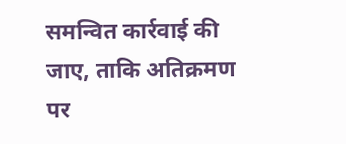समन्वित कार्रवाई की जाए, ताकि अतिक्रमण पर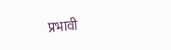प्रभावी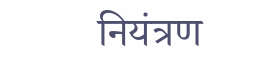नियंत्रण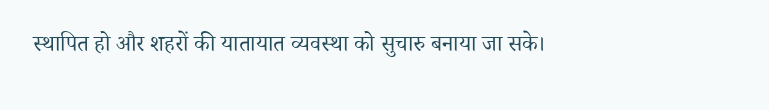स्थापित हो और शहरों की यातायात व्यवस्था को सुचारु बनाया जा सके।